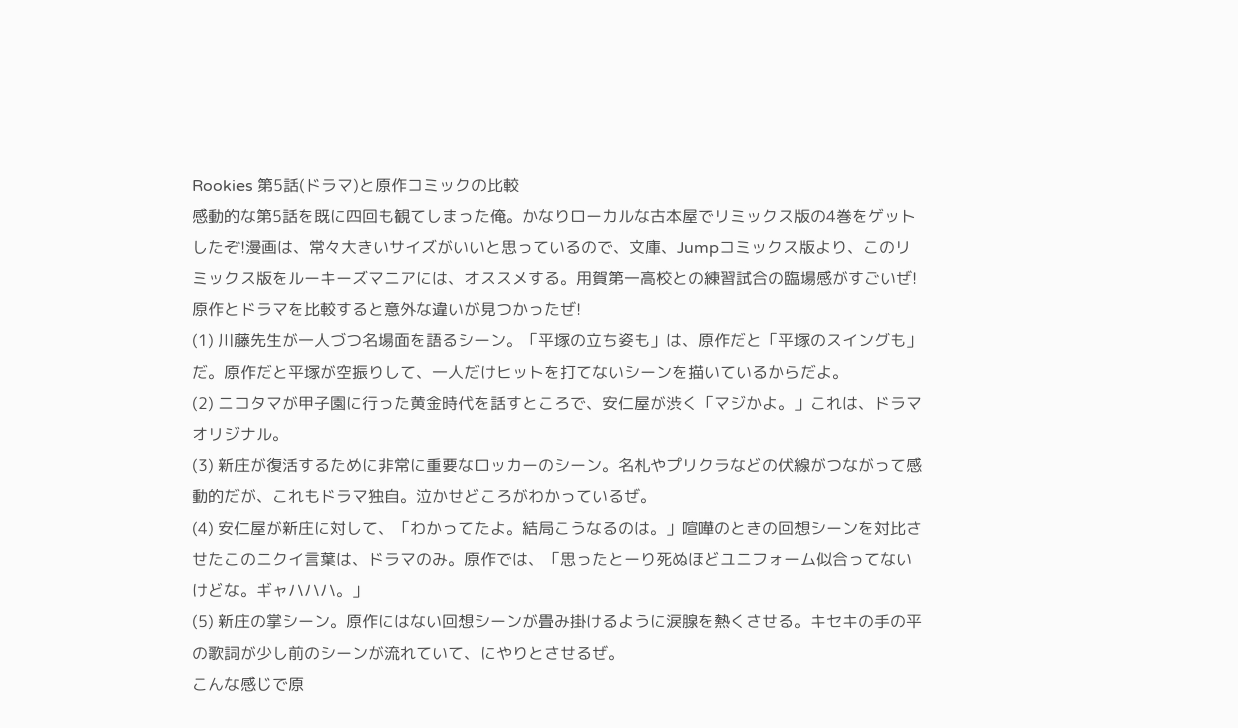Rookies 第5話(ドラマ)と原作コミックの比較
感動的な第5話を既に四回も観てしまった俺。かなりローカルな古本屋でリミックス版の4巻をゲットしたぞ!漫画は、常々大きいサイズがいいと思っているので、文庫、Jumpコミックス版より、このリミックス版をルーキーズマニアには、オススメする。用賀第一高校との練習試合の臨場感がすごいぜ!
原作とドラマを比較すると意外な違いが見つかったぜ!
(1) 川藤先生が一人づつ名場面を語るシーン。「平塚の立ち姿も」は、原作だと「平塚のスイングも」だ。原作だと平塚が空振りして、一人だけヒットを打てないシーンを描いているからだよ。
(2) ニコタマが甲子園に行った黄金時代を話すところで、安仁屋が渋く「マジかよ。」これは、ドラマオリジナル。
(3) 新庄が復活するために非常に重要なロッカーのシーン。名札やプリクラなどの伏線がつながって感動的だが、これもドラマ独自。泣かせどころがわかっているぜ。
(4) 安仁屋が新庄に対して、「わかってたよ。結局こうなるのは。」喧嘩のときの回想シーンを対比させたこのニクイ言葉は、ドラマのみ。原作では、「思ったとーり死ぬほどユニフォーム似合ってないけどな。ギャハハハ。」
(5) 新庄の掌シーン。原作にはない回想シーンが畳み掛けるように涙腺を熱くさせる。キセキの手の平の歌詞が少し前のシーンが流れていて、にやりとさせるぜ。
こんな感じで原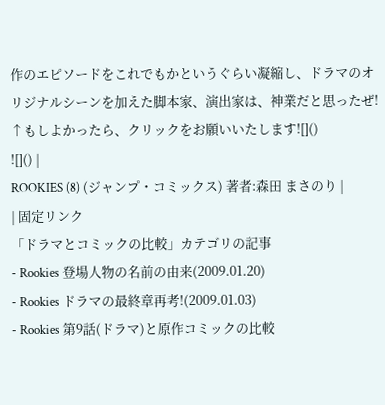作のエピソードをこれでもかというぐらい凝縮し、ドラマのオリジナルシーンを加えた脚本家、演出家は、神業だと思ったぜ!
↑もしよかったら、クリックをお願いいたします![]()
![]() |
ROOKIES (8) (ジャンプ・コミックス) 著者:森田 まさのり |
| 固定リンク
「ドラマとコミックの比較」カテゴリの記事
- Rookies 登場人物の名前の由来(2009.01.20)
- Rookies ドラマの最終章再考!(2009.01.03)
- Rookies 第9話(ドラマ)と原作コミックの比較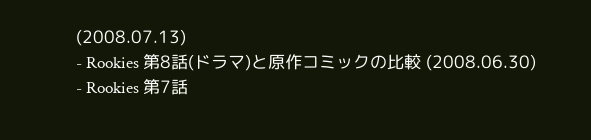(2008.07.13)
- Rookies 第8話(ドラマ)と原作コミックの比較 (2008.06.30)
- Rookies 第7話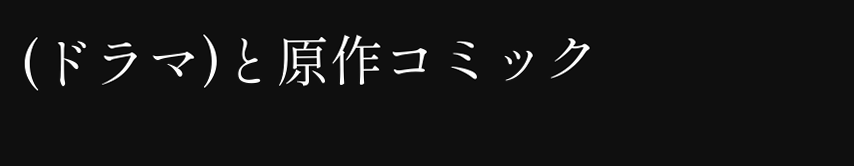(ドラマ)と原作コミック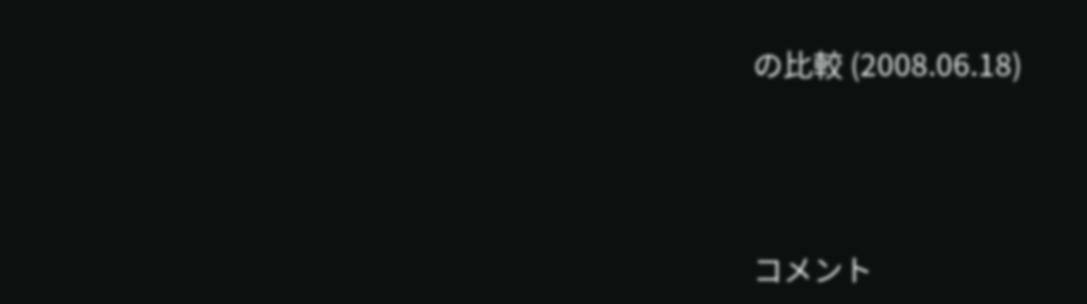の比較 (2008.06.18)




コメント